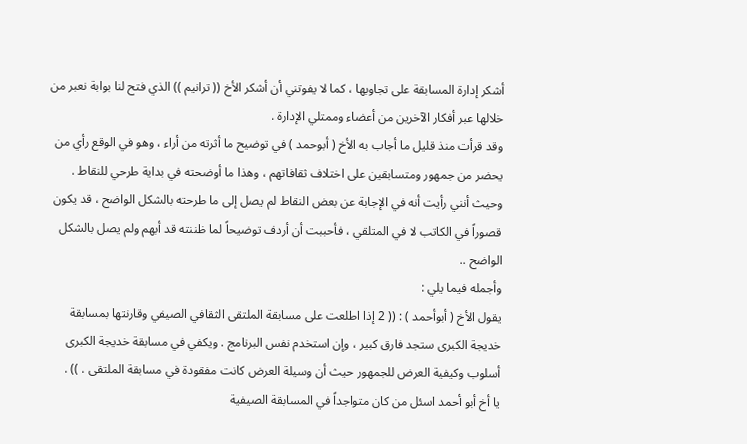أشكر إدارة المسابقة على تجاوبها ، كما لا يفوتني أن أشكر الأخ (( ترانيم )) الذي فتح لنا بوابة نعبر من خلالها عبر أفكار الآخرين من أعضاء وممتلي الإدارة .
وقد قرأت منذ قليل ما أجاب به الأخ ( أبوحمد ) في توضيح ما أثرته من أراء ، وهو في الوقع رأي من يحضر من جمهور ومتسابقين على اختلاف ثقافاتهم ، وهذا ما أوضحته في بداية طرحي للنقاط .
وحيث أنني رأيت أنه في الإجابة عن بعض النقاط لم يصل إلى ما طرحته بالشكل الواضح ، قد يكون قصوراً في الكاتب لا في المتلقي ، فأحببت أن أردف توضيحاً لما ظننته قد أبهم ولم يصل بالشكل الواضح ..
وأجمله فيما يلي :
يقول الأخ ( أبوأحمد ) : (( 2 إذا اطلعت على مسابقة الملتقى الثقافي الصيفي وقارنتها بمسابقة خديجة الكبرى ستجد فارق كبير ، وإن استخدم نفس البرنامج . ويكفي في مسابقة خديجة الكبرى أسلوب وكيفية العرض للجمهور حيث أن وسيلة العرض كانت مفقودة في مسابقة الملتقى . )) .
يا أخ أبو أحمد اسئل من كان متواجداً في المسابقة الصيفية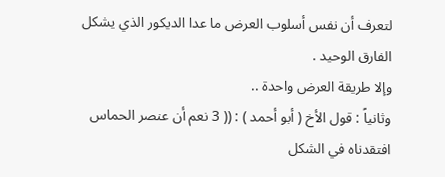لتعرف أن نفس أسلوب العرض ما عدا الديكور الذي يشكل الفارق الوحيد .
وإلا طريقة العرض واحدة ..
وثانياً : قول الأخ ( أبو أحمد ) : (( 3 نعم أن عنصر الحماس افتقدناه في الشكل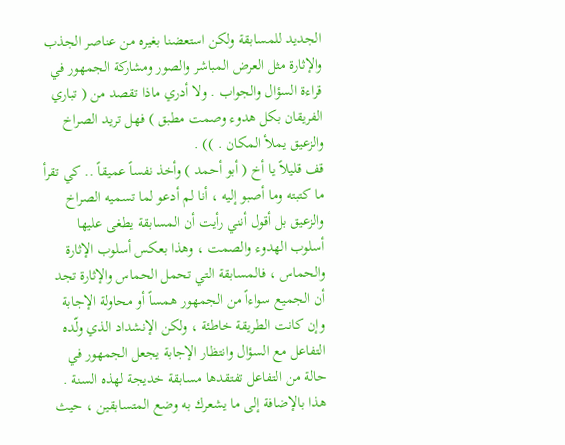الجديد للمسابقة ولكن استعضنا بغيره من عناصر الجذب والإثارة مثل العرض المباشر والصور ومشاركة الجمهور في قراءة السؤال والجواب . ولا أدري ماذا تقصد من ( تباري الفريقان بكل هدوء وصمت مطبق ) فهل تريد الصراخ والزعيق يملأ المكان . )) .
قف قليلاً يا أخ ( أبو أحمد ) وأخذ نفساً عميقاً .. كي تقرأ ما كتبته وما أصبو إليه ، أنا لم أدعو لما تسميه الصراخ والزعيق بل أقول أنني رأيت أن المسابقة يطغى عليها أسلوب الهدوء والصمت ، وهذا بعكس أسلوب الإثارة والحماس ، فالمسابقة التي تحمل الحماس والإثارة تجد أن الجميع سواءاً من الجمهور همساً أو محاولة الإجابة وإن كانت الطريقة خاطئة ، ولكن الإنشداد الذي ولّده التفاعل مع السؤال وانتظار الإجابة يجعل الجمهور في حالة من التفاعل تفتقدها مسابقة خديجة لهذه السنة .
هذا بالإضافة إلى ما يشعرك به وضع المتسابقين ، حيث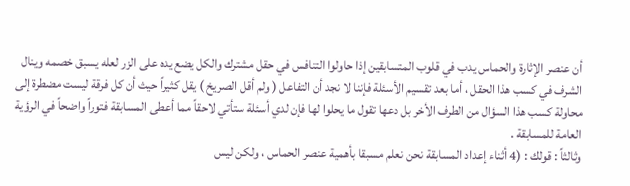أن عنصر الإثارة والحماس يدب في قلوب المتسابقين إذا حاولوا التنافس في حقل مشترك والكل يضع يده على الزر لعله يسبق خصمه وينال الشرف في كسب هذا الحقل ، أما بعد تقسيم الأسئلة فإننا لا نجد أن التفاعل ( ولم أقل الصريخ ) يقل كثيراً حيث أن كل فرقة ليست مضطرة إلى محاولة كسب هذا السؤال من الطرف الأخر بل دعها تقول ما يحلوا لها فإن لدي أسئلة ستأتي لاحقاً مما أعطى المسابقة فتوراً واضحاً في الرؤية العامة للمسابقة .
وثالثاً : قولك : (4 أثناء إعداد المسابقة نحن نعلم مسبقا بأهمية عنصر الحماس ، ولكن ليس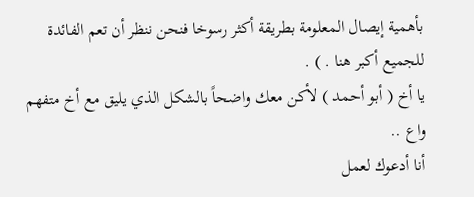بأهمية إيصال المعلومة بطريقة أكثر رسوخا فنحن ننظر أن تعم الفائدة للجميع أكبر هنا . ) .
يا أخ ( أبو أحمد ) لأكن معك واضحاً بالشكل الذي يليق مع أخ متفهم واع ..
أنا أدعوك لعمل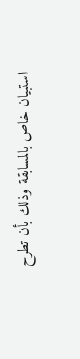استبيان خاص بالمسابقة وذلك بأن تطرح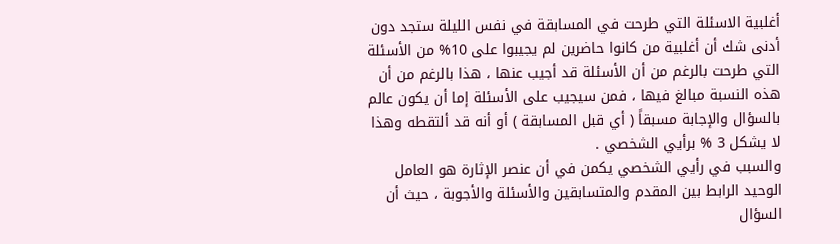أغلبية الاسئلة التي طرحت في المسابقة في نفس الليلة ستجد دون أدنى شك أن أغلبية من كانوا حاضرين لم يجيبوا على 10% من الأسئلة التي طرحت بالرغم من أن الأسئلة قد أجيب عنها ، هذا بالرغم من أن هذه النسبة مبالغ فيها ، فمن سيجيب على الأسئلة إما أن يكون عالم بالسؤال والإجابة مسبقاً ( أي قبل المسابقة ) أو أنه قد ألتقطه وهذا لا يشكل 3 % برأيي الشخصي .
والسبب في رأيي الشخصي يكمن في أن عنصر الإثارة هو العامل الوحيد الرابط بين المقدم والمتسابقين والأسئلة والأجوبة ، حيث أن السؤال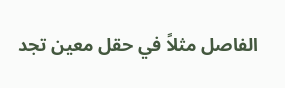الفاصل مثلاً في حقل معين تجد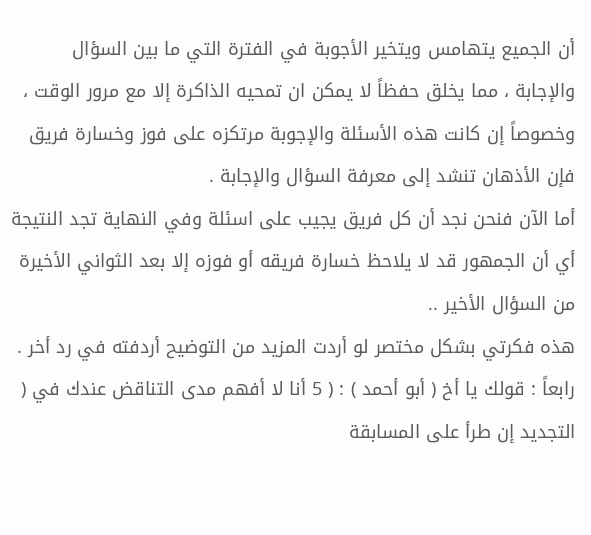أن الجميع يتهامس ويتخير الأجوبة في الفترة التي ما بين السؤال والإجابة ، مما يخلق حفظاً لا يمكن ان تمحيه الذاكرة إلا مع مرور الوقت ، وخصوصاً إن كانت هذه الأسئلة والإجوبة مرتكزه على فوز وخسارة فريق فإن الأذهان تنشد إلى معرفة السؤال والإجابة .
أما الآن فنحن نجد أن كل فريق يجيب على اسئلة وفي النهاية تجد النتيجة أي أن الجمهور قد لا يلاحظ خسارة فريقه أو فوزه إلا بعد الثواني الأخيرة من السؤال الأخير ..
هذه فكرتي بشكل مختصر لو أردت المزيد من التوضيح أردفته في رد أخر .
رابعاً : قولك يا أخ ( أبو أحمد ) : ( 5 أنا لا أفهم مدى التناقض عندك في ( التجديد إن طرأ على المسابقة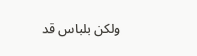ولكن بلباس قد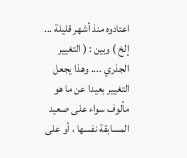اعتادوه منذ أشهر قليلة ... إلخ ) وبين : ( التغيير الجذري .... وهذا يجعل التغيير بعيدا عن ما هو مألوف سواء على صعيد المسابقة نفسها ، أو على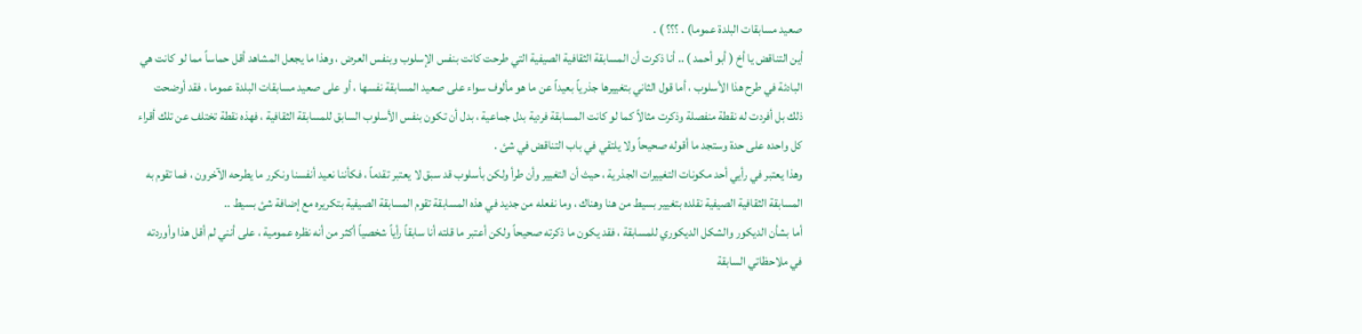صعيد مسابقات البلدة عموما) . ؟؟؟ ) .
أين التناقض يا أخ ( أبو أحمد ) .. أنا ذكرت أن المسابقة الثقافية الصيفية التي طرحت كانت بنفس الإسلوب وبنفس العرض ، وهذا ما يجعل المشاهد أقل حماساً مما لو كانت هي البادئة في طرح هذا الأسلوب ، أما قول الثاني بتغييرها جذرياً بعيداً عن ما هو مألوف سواء على صعيد المسابقة نفسها ، أو على صعيد مسابقات البلدة عموما ، فقد أوضحت ذلك بل أفردت له نقطة منفصلة وذكرت مثالاً كما لو كانت المسابقة فردية بدل جماعية ، بدل أن تكون بنفس الأسلوب السابق للمسابقة الثقافية ، فهذه نقطة تختلف عن تلك أقراء كل واحده على حدة وستجد ما أقوله صحيحاً ولا يلتقي في باب التناقض في شئ .
وهذا يعتبر في رأيي أحد مكونات التغييرات الجذرية ، حيث أن التغيير وأن طرأ ولكن بأسلوب قد سبق لا يعتبر تقدماً ، فكأننا نعيد أنفسنا ونكرر ما يطرحه الآخرون ، فما تقوم به المسابقة الثقافية الصيفية نقلده بتغيير بسيط من هنا وهناك ، وما نفعله من جديد في هذه المسابقة تقوم المسابقة الصيفية بتكريره مع إضافة شئ بسيط ..
أما بشأن الديكور والشكل الديكوري للمسابقة ، فقد يكون ما ذكرته صحيحاً ولكن أعتبر ما قلته أنا سابقاً رأياً شخصياً أكثر من أنه نظره عمومية ، على أنني لم أقل هذا وأوردته في ملاحظاتي السابقة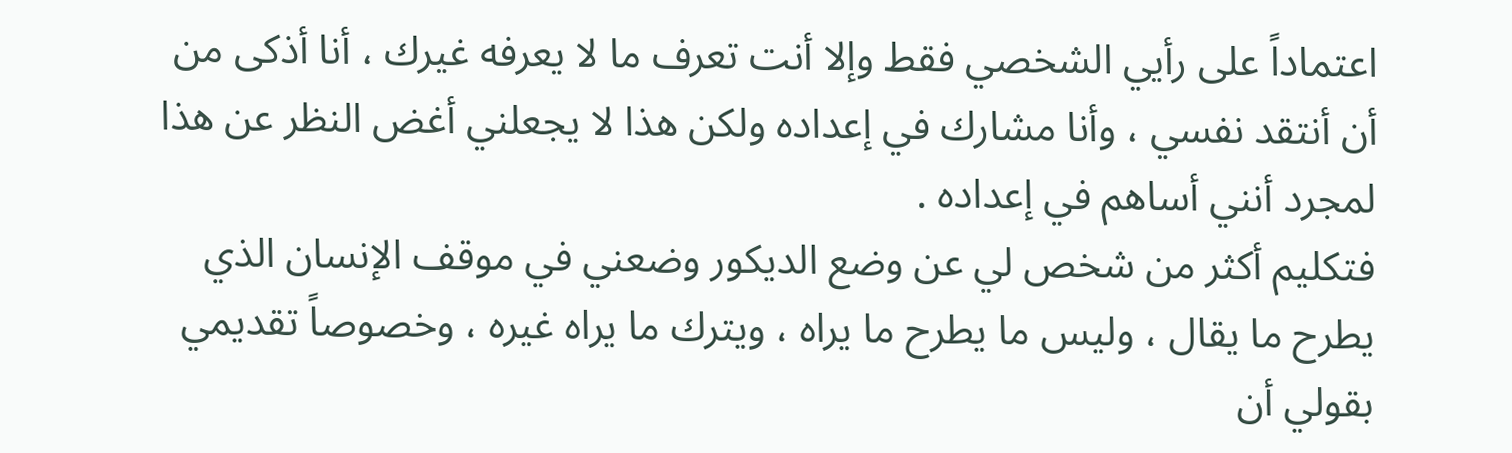اعتماداً على رأيي الشخصي فقط وإلا أنت تعرف ما لا يعرفه غيرك ، أنا أذكى من أن أنتقد نفسي ، وأنا مشارك في إعداده ولكن هذا لا يجعلني أغض النظر عن هذا لمجرد أنني أساهم في إعداده .
فتكليم أكثر من شخص لي عن وضع الديكور وضعني في موقف الإنسان الذي يطرح ما يقال ، وليس ما يطرح ما يراه ، ويترك ما يراه غيره ، وخصوصاً تقديمي بقولي أن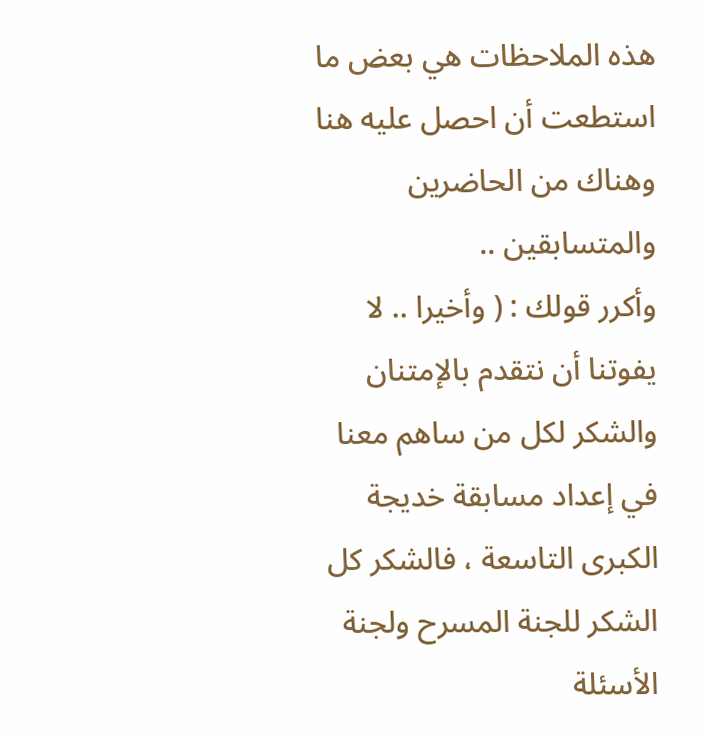هذه الملاحظات هي بعض ما استطعت أن احصل عليه هنا وهناك من الحاضرين والمتسابقين ..
وأكرر قولك : ( وأخيرا .. لا يفوتنا أن نتقدم بالإمتنان والشكر لكل من ساهم معنا في إعداد مسابقة خديجة الكبرى التاسعة ، فالشكر كل الشكر للجنة المسرح ولجنة الأسئلة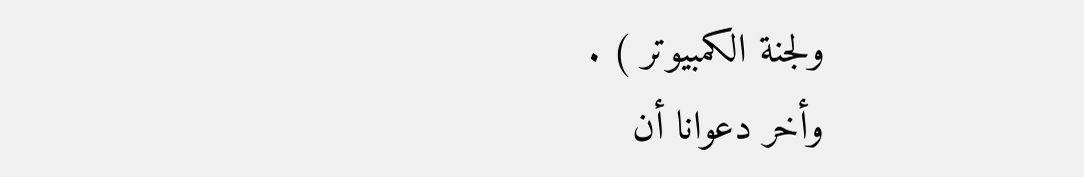ولجنة الكمبيوتر ) .
وأخر دعوانا أن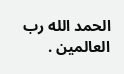الحمد الله رب العالمين .